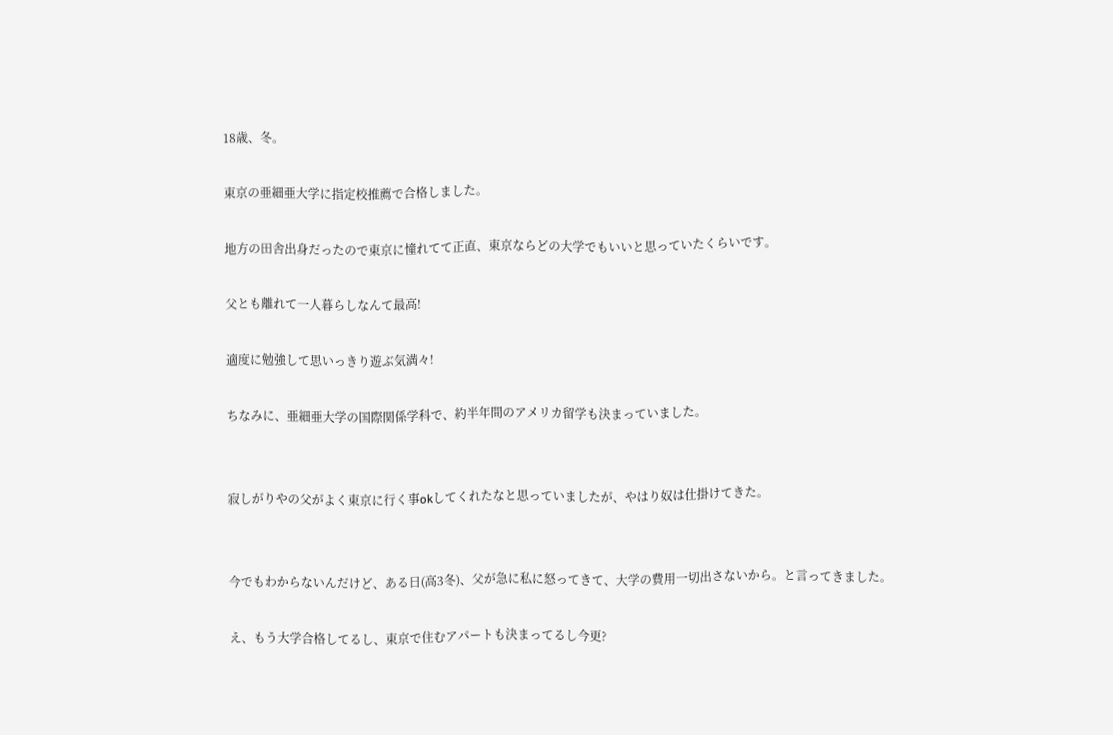18歳、冬。

東京の亜細亜大学に指定校推薦で合格しました。

地方の田舎出身だったので東京に憧れてて正直、東京ならどの大学でもいいと思っていたくらいです。

父とも離れて一人暮らしなんて最高!

適度に勉強して思いっきり遊ぶ気満々!

ちなみに、亜細亜大学の国際関係学科で、約半年間のアメリカ留学も決まっていました。


寂しがりやの父がよく東京に行く事okしてくれたなと思っていましたが、やはり奴は仕掛けてきた。


今でもわからないんだけど、ある日(高3冬)、父が急に私に怒ってきて、大学の費用一切出さないから。と言ってきました。

え、もう大学合格してるし、東京で住むアパートも決まってるし今更?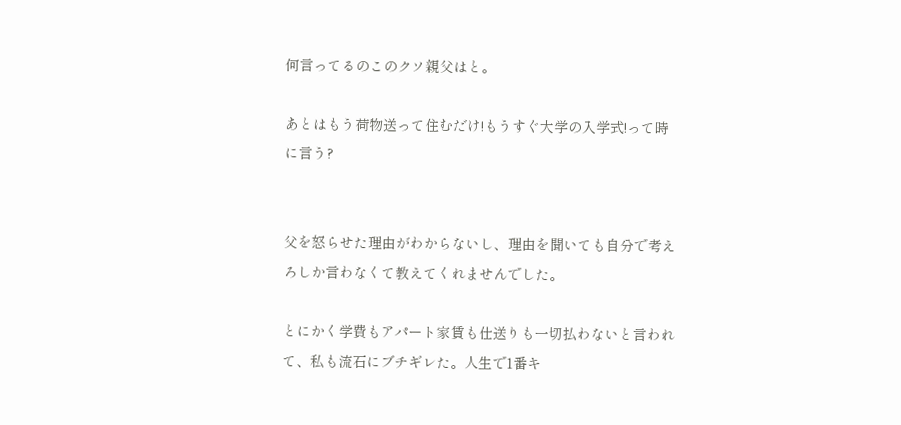何言ってるのこのクソ親父はと。

あとはもう荷物送って住むだけ!もうすぐ大学の入学式!って時に言う?


父を怒らせた理由がわからないし、理由を聞いても自分で考えろしか言わなくて教えてくれませんでした。

とにかく学費もアパート家賃も仕送りも一切払わないと言われて、私も流石にブチギレた。人生で1番キ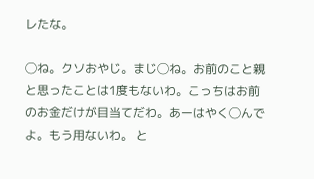レたな。

◯ね。クソおやじ。まじ◯ね。お前のこと親と思ったことは1度もないわ。こっちはお前のお金だけが目当てだわ。あーはやく◯んでよ。もう用ないわ。 と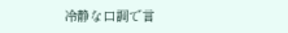冷静な口調で言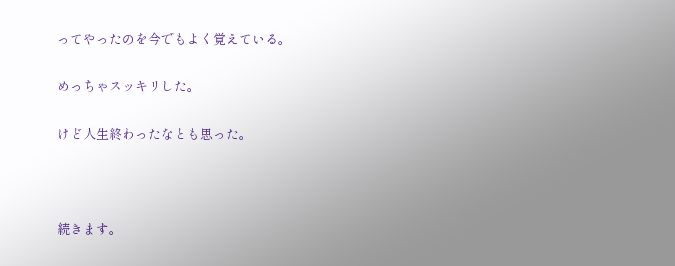ってやったのを今でもよく覚えている。

めっちゃスッキリした。

けど人生終わったなとも思った。



続きます。